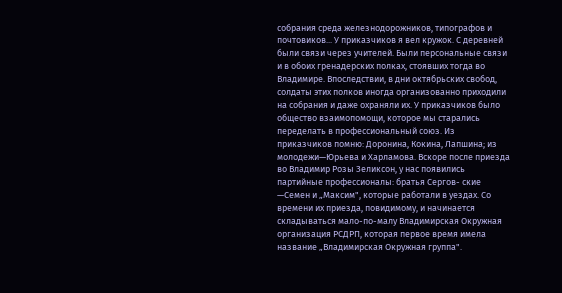собрания среда железнодорожников, типографов и почтовиков... У приказчиков я вел кружок. С деревней были связи через учителей. Были персональные связи и в обоих гренадерских полках, стоявших тогда во Владимире. Впоследствии, в дни октябрьских свобод, солдаты этих полков иногда организованно приходили на собрания и даже охраняли их. У приказчиков было общество взаимопомощи, которое мы старались переделать в профессиональный союз. Из приказчиков помню: Доронина, Кокина, Лапшина; из молодежи—Юрьева и Харламова. Вскоре после приезда во Владимир Розы Зеликсон, у нас появились партийные профессионалы: братья Сергов- ские —Семен и „Максим", которые работали в уездах. Со времени их приезда, повидимому, и начинается складываться мало-по-малу Владимирская Окружная организация РСДРП, которая первое время имела название „Владимирская Окружная группа".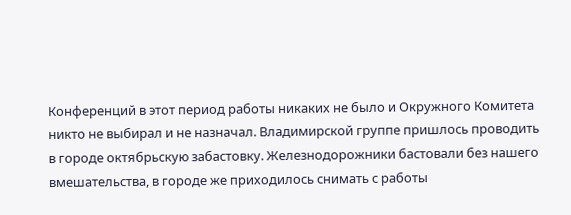Конференций в этот период работы никаких не было и Окружного Комитета никто не выбирал и не назначал. Владимирской группе пришлось проводить в городе октябрьскую забастовку. Железнодорожники бастовали без нашего вмешательства, в городе же приходилось снимать с работы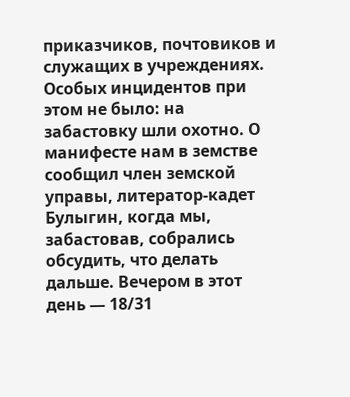приказчиков, почтовиков и служащих в учреждениях. Особых инцидентов при этом не было: на забастовку шли охотно. О манифесте нам в земстве сообщил член земской управы, литератор-кадет Булыгин, когда мы, забастовав, собрались обсудить, что делать дальше. Вечером в этот день — 18/31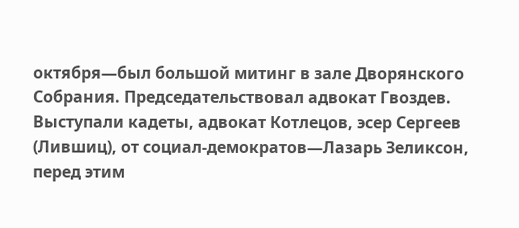октября—был большой митинг в зале Дворянского Собрания. Председательствовал адвокат Гвоздев. Выступали кадеты, адвокат Котлецов, эсер Сергеев (Лившиц), от социал-демократов—Лазарь Зеликсон, перед этим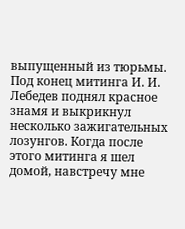выпущенный из тюрьмы. Под конец митинга И. И. Лебедев поднял красное знамя и выкрикнул несколько зажигательных лозунгов. Когда после этого митинга я шел домой, навстречу мне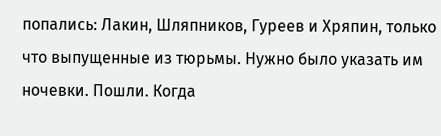попались: Лакин, Шляпников, Гуреев и Хряпин, только что выпущенные из тюрьмы. Нужно было указать им ночевки. Пошли. Когда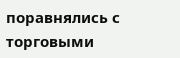поравнялись с торговыми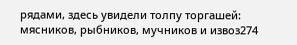рядами, здесь увидели толпу торгашей: мясников, рыбников, мучников и извоз274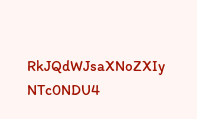RkJQdWJsaXNoZXIy NTc0NDU4